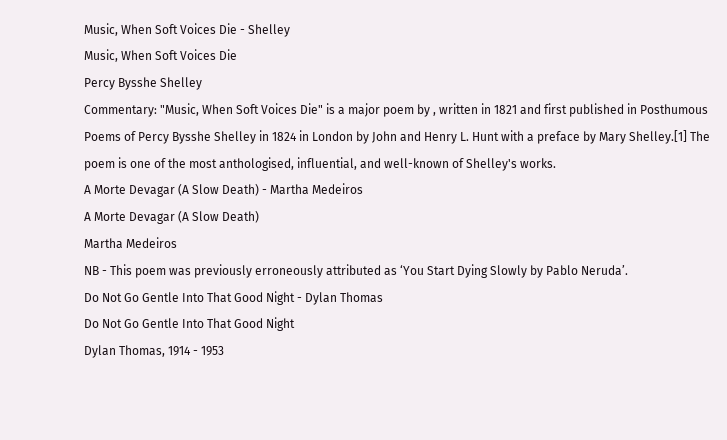Music, When Soft Voices Die - Shelley
Music, When Soft Voices Die
Percy Bysshe Shelley
Commentary: "Music, When Soft Voices Die" is a major poem by , written in 1821 and first published in Posthumous Poems of Percy Bysshe Shelley in 1824 in London by John and Henry L. Hunt with a preface by Mary Shelley.[1] The poem is one of the most anthologised, influential, and well-known of Shelley's works.
A Morte Devagar (A Slow Death) - Martha Medeiros
A Morte Devagar (A Slow Death)
Martha Medeiros
NB - This poem was previously erroneously attributed as ‘You Start Dying Slowly by Pablo Neruda’.
Do Not Go Gentle Into That Good Night - Dylan Thomas
Do Not Go Gentle Into That Good Night
Dylan Thomas, 1914 - 1953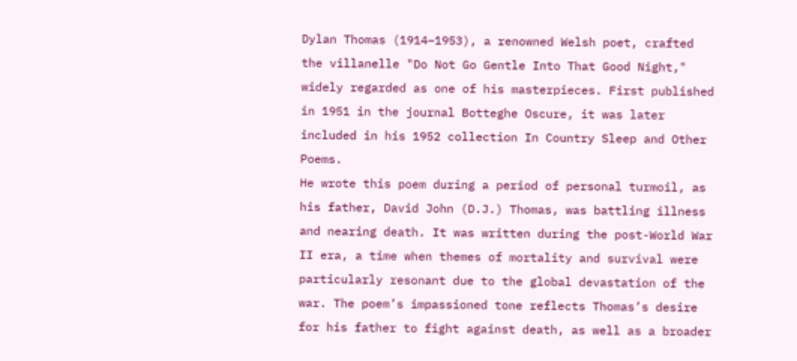Dylan Thomas (1914–1953), a renowned Welsh poet, crafted the villanelle "Do Not Go Gentle Into That Good Night," widely regarded as one of his masterpieces. First published in 1951 in the journal Botteghe Oscure, it was later included in his 1952 collection In Country Sleep and Other Poems.
He wrote this poem during a period of personal turmoil, as his father, David John (D.J.) Thomas, was battling illness and nearing death. It was written during the post-World War II era, a time when themes of mortality and survival were particularly resonant due to the global devastation of the war. The poem’s impassioned tone reflects Thomas’s desire for his father to fight against death, as well as a broader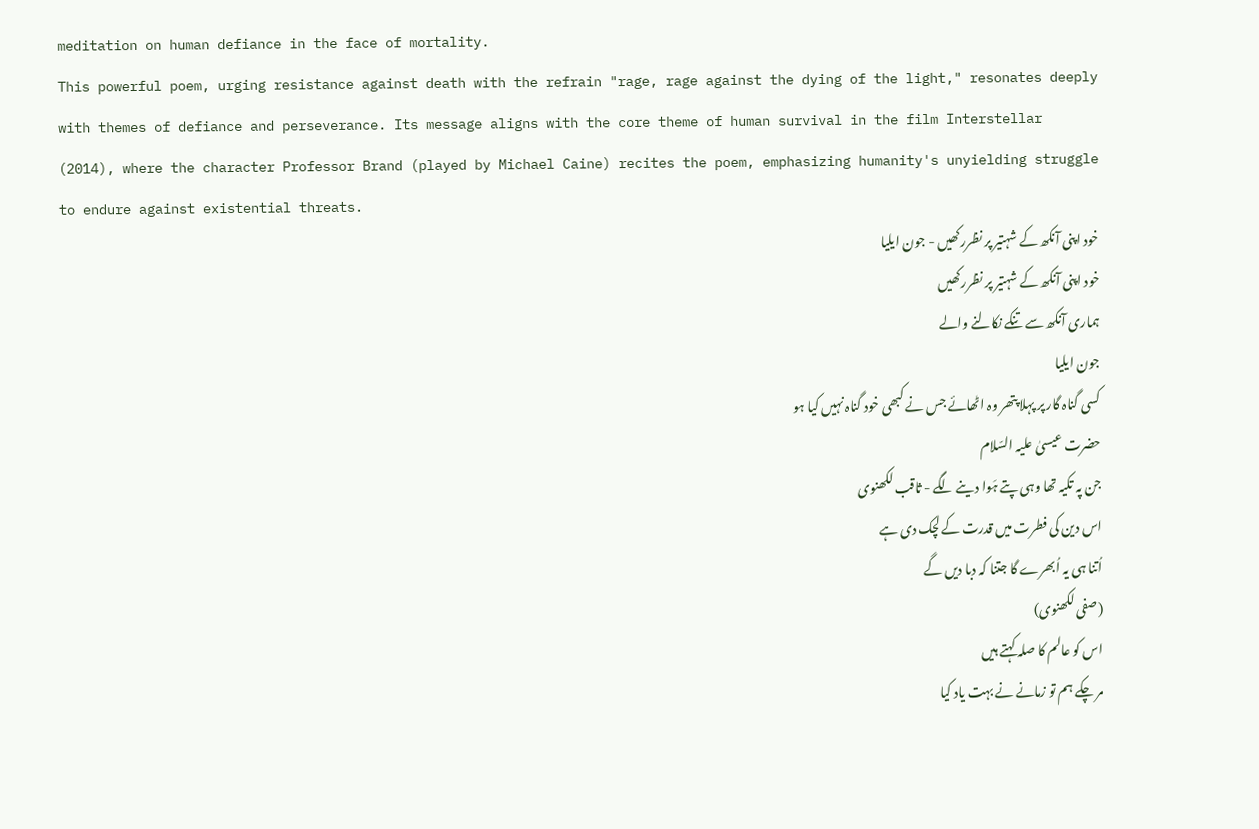meditation on human defiance in the face of mortality.
This powerful poem, urging resistance against death with the refrain "rage, rage against the dying of the light," resonates deeply with themes of defiance and perseverance. Its message aligns with the core theme of human survival in the film Interstellar (2014), where the character Professor Brand (played by Michael Caine) recites the poem, emphasizing humanity's unyielding struggle to endure against existential threats.
خود اپنی آنکھ کے شہتیر پر نظررکھیں - جون ایلیا
خود اپنی آنکھ کے شہتیر پر نظررکھیں
ہماری آنکھ سے تنکے نکالنے والے
جون ایلیا
کسی گناہ گار پر پہلا پتھر وہ اٹھائے جس نے کبھی خود گناہ نہیں کیا ہو
حضرت عیسیٰ علیہ السّلام
جن پہ تکیہ تھا وہی پتے ہَوا دینے لگے - ثاقب لکھنوی
اس دین کی فطرت میں قدرت کے لچک دی ہے
اُتنا ہی یہ اُبھرے گا جتنا کہ دبا دیں گے
(صفی لکھنوی)
اس کو عالم کا صلہ کہتے ہیں
مر چکے ہم تو زمانے نے بہت یاد کیا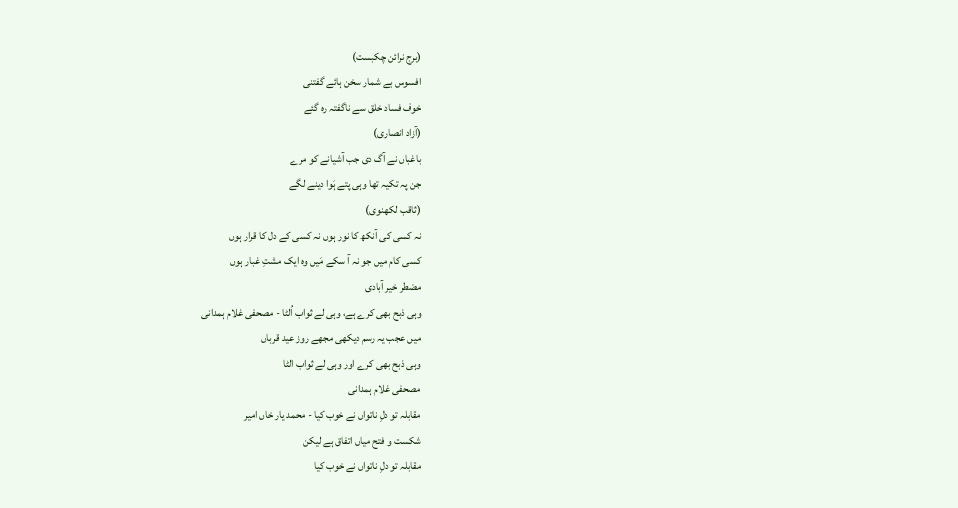(برج نرائن چکبست)
افسوس بے شمار سخن ہائے گفتنی
خوف فساد خلق سے ناگفتہ رہ گئے
(آزاد انصاری)
باغباں نے آگ دی جب آشیانے کو مرے
جن پہ تکیہ تھا وہی پتے ہَوا دینے لگے
(ثاقب لکھنوی)
نہ کسی کی آنکھ کا نور ہوں نہ کسی کے دل کا قرار ہوں
کسی کام میں جو نہ آ سکے مَیں وہ ایک مشتِ غبار ہوں
مضطر خیر آبادی
وہی ذبح بھی کرے ہے، وہی لے ثواب اُلٹا - مصحفی غلام ہمدانی
میں عجب یہ رسم دیکھی مجھے روز عید قرباں
وہی ذبح بھی کرے اور وہی لے ثواب الٹا
مصحفی غلام ہمدانی
مقابلہ تو دلِ ناتواں نے خوب کیا - محمد یار خاں امیر
شکست و فتح میاں اتفاق ہے لیکن
مقابلہ تو دلِ ناتواں نے خوب کیا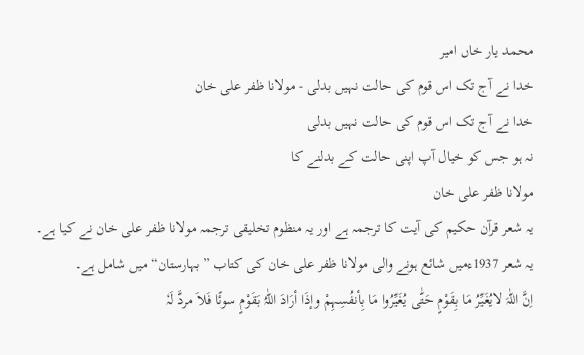محمد یار خاں امیر
خدا نے آج تک اس قوم کی حالت نہیں بدلی - مولانا ظفر علی خان
خدا نے آج تک اس قوم کی حالت نہیں بدلی
نہ ہو جس کو خیال آپ اپنی حالت کے بدلنے کا
مولانا ظفر علی خان
یہ شعر قرآن حکیم کی آیت کا ترجمہ ہے اور یہ منظوم تخلیقی ترجمہ مولانا ظفر علی خان نے کیا ہے۔ یہ شعر 1937ءمیں شائع ہونے والی مولانا ظفر علی خان کی کتاب ”بہارستان“ میں شامل ہے۔
اِنَّ اللّٰہَ لایُغَیِّرُ مَا بِقَوْمٍ حَتّٰی یُغَیِّرُوا مَا بِأنفُسِہِمْ وإذَا أرَادَ اللّٰہُ بَقَوْمٍ سوئًا فَلاَ مردَّ لَہٗ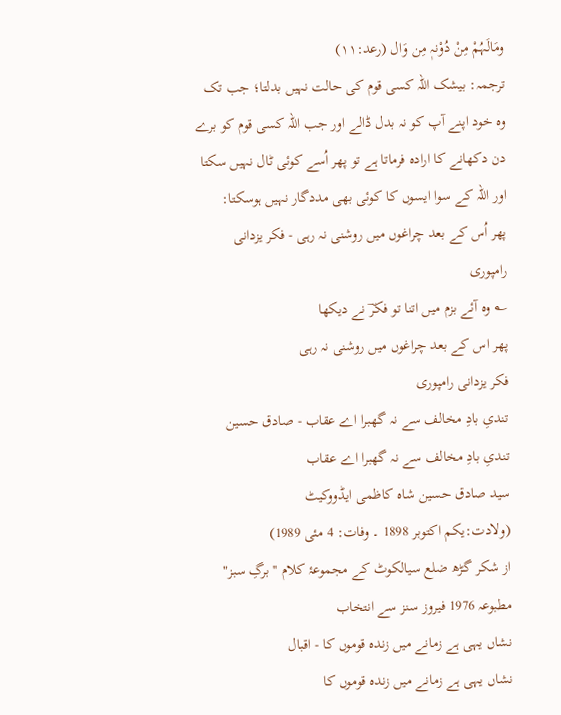ومَالَہُمْ مِنْ دُوْنہٖ مِن وَال (رعد:۱۱)
ترجمہ: بیشک اللہ کسی قوم کی حالت نہیں بدلتا؛ جب تک وہ خود اپنے آپ کو نہ بدل ڈالے اور جب اللہ کسی قوم کو برے دن دکھانے کا ارادہ فرماتا ہے تو پھر اُسے کوئی ٹال نہیں سکتا اور اللہ کے سوا ایسوں کا کوئی بھی مددگار نہیں ہوسکتا:
پھر اُس کے بعد چراغوں میں روشنی نہ رہی - فکر یزدانی رامپوری
؎ وہ آئے بزم میں اتنا تو فکرؔ نے دیکھا
پھر اس کے بعد چراغوں میں روشنی نہ رہی
فکر یزدانی رامپوری
تندیِ بادِ مخالف سے نہ گھبرا اے عقاب - صادق حسین
تندیِ بادِ مخالف سے نہ گھبرا اے عقاب
سید صادق حسین شاہ کاظمی ایڈووکیٹ
(ولادت:یکم اکتوبر 1898 ۔ وفات: 4 مئی 1989)
از شکر گڑھ ضلع سیالکوٹ کے مجموعۂ کلام '' برگِ سبز" مطبوعہ 1976 فیروز سنز سے انتخاب
نشاں یہی ہے زمانے میں زندہ قوموں کا - اقبال
نشاں یہی ہے زمانے میں زندہ قوموں کا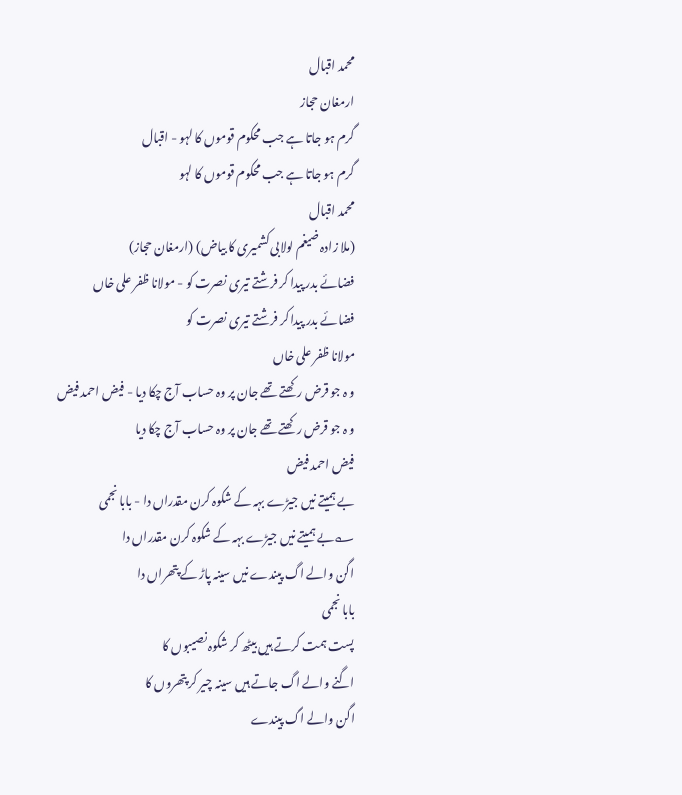محمد اقبال
ارمغان حجاز
گرم ہو جاتا ہے جب محکوم قوموں کا لہو - اقبال
گرم ہو جاتا ہے جب محکوم قوموں کا لہو
محمد اقبال
(ملا زادہ ضیغم لولابی کشمیری کا بیاض) (ارمغان حجاز)
فضائے بدر پیدا کر فرشتے تیری نصرت کو - مولانا ظفر علی خاں
فضائے بدر پیدا کر فرشتے تیری نصرت کو
مولانا ظفر علی خاں
و ہ جو قرض رکھتے تھے جان پر وہ حساب آج چکا دیا - فیض احمد فیض
و ہ جو قرض رکھتے تھے جان پر وہ حساب آج چکا دیا
فیض احمد فیض
بے ہمیتے نیں جیڑے بہہ کے شکوہ کرن مقدراں دا - بابا نجمی
؎بے ہمیتے نیں جیڑے بہہ کے شکوہ کرن مقدراں دا
اگن والے اگ پیندے نیں سینہ پاڑ کے پتھراں دا
بابا نجمی
پست ہمت کرتے ہیں بیٹھ کر شکوہ نصیبوں کا
اگنے والے اگ جاتے ہیں سینہ چیر کر پتھروں کا
اگن والے اگ پیندے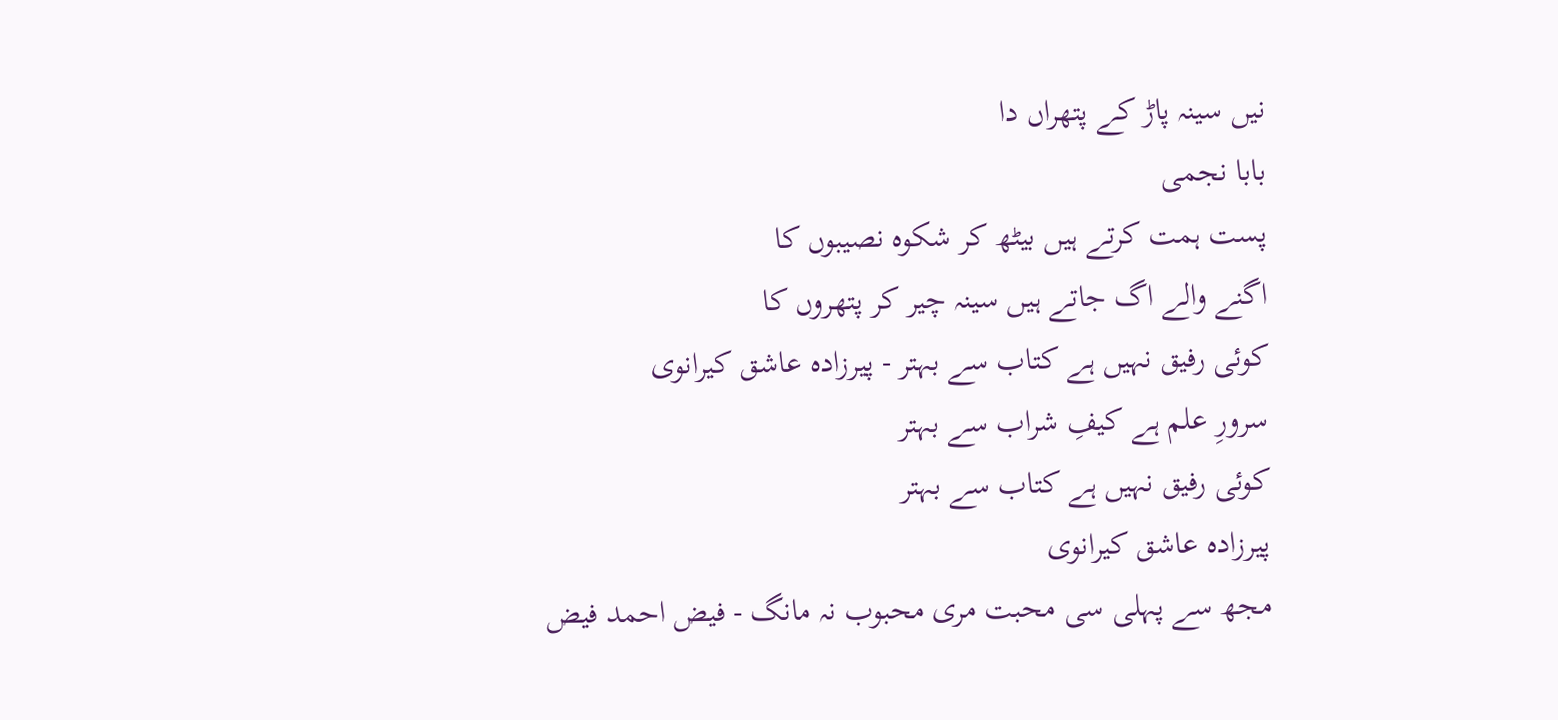نیں سینہ پاڑ کے پتھراں دا
بابا نجمی
پست ہمت کرتے ہیں بیٹھ کر شکوہ نصیبوں کا
اگنے والے اگ جاتے ہیں سینہ چیر کر پتھروں کا
کوئی رفیق نہیں ہے کتاب سے بہتر - پیرزادہ عاشق کیرانوی
سرورِ علم ہے کیفِ شراب سے بہتر
کوئی رفیق نہیں ہے کتاب سے بہتر
پیرزادہ عاشق کیرانوی
مجھ سے پہلی سی محبت مری محبوب نہ مانگ - فیض احمد فیض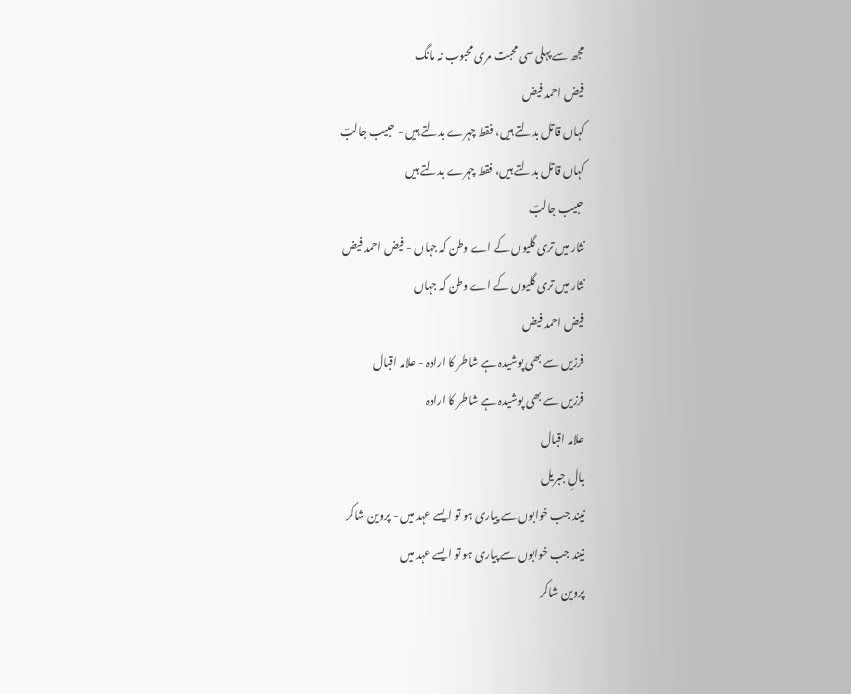مجھ سے پہلی سی محبت مری محبوب نہ مانگ
فیض احمد فیض
کہاں قاتل بدلتے ہیں، فقط چہرے بدلتے ہیں - حبیب جالبؔ
کہاں قاتل بدلتے ہیں، فقط چہرے بدلتے ہیں
حبیب جالبؔ
نثار میں تری گلیوں کے اے وطن کہ جہاں - فیض احمد فیض
نثار میں تری گلیوں کے اے وطن کہ جہاں
فیض احمد فیض
فرزیں سے بھی پوشیدہ ہے شاطر کا ارادہ - علامہ اقبال
فرزیں سے بھی پوشیدہ ہے شاطر کا ارادہ
علامہ اقبال
بالِ جبریل
نیند جب خوابوں سے پیاری ہو تو ایسے عہد میں - پروین شاکر
نیند جب خوابوں سے پیاری ہو تو ایسے عہد میں
پروین شاکر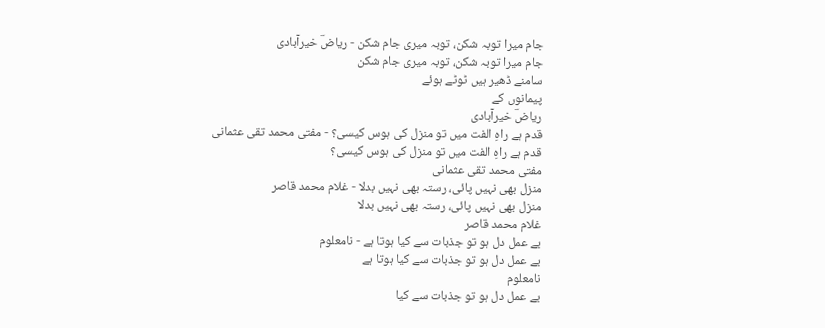جام میرا توبہ شکن، توبہ میری جام شکن - ریاضؔ خیرآبادی
جام میرا توبہ شکن، توبہ میری جام شکن
سامنے ڈھیر ہیں ٹوٹے ہوئے
پیمانوں کے
ریاضؔ خیرآبادی
قدم ہے راہِ الفت میں تو منزل کی ہوس کیسی؟ - مفتی محمد تقی عثمانی
قدم ہے راہِ الفت میں تو منزل کی ہوس کیسی؟
مفتی محمد تقی عثمانی
منزل بھی نہیں پائی، رستہ بھی نہیں بدلا - غلام محمد قاصر
منزل بھی نہیں پائی، رستہ بھی نہیں بدلا
غلام محمد قاصر
بے عمل دل ہو تو جذبات سے کیا ہوتا ہے - نامعلوم
بے عمل دل ہو تو جذبات سے کیا ہوتا ہے
نامعلوم
بے عمل دل ہو تو جذبات سے کیا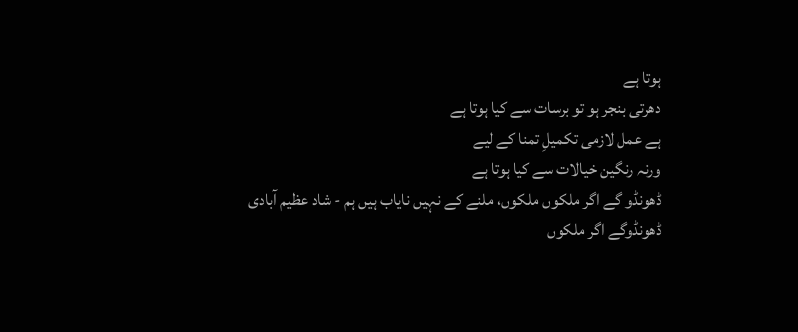ہوتا ہے
دھرتی بنجر ہو تو برسات سے کیا ہوتا ہے
ہے عمل لازمی تکمیلِ تمنا کے لیے
ورنہ رنگین خیالات سے کیا ہوتا ہے
ڈھونڈو گے اگر ملکوں ملکوں، ملنے کے نہیں نایاب ہیں ہم - شاد عظیم آبادی
ڈھونڈوگے اگر ملکوں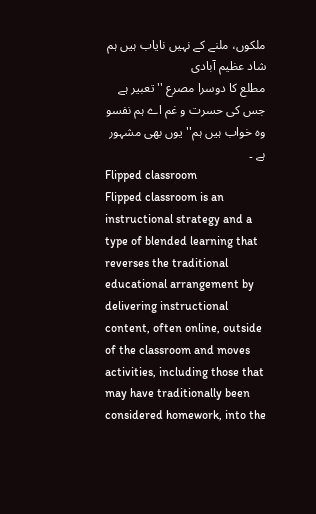ملکوں، ملنے کے نہیں نایاب ہیں ہم
شاد عظیم آبادی
مطلع کا دوسرا مصرع ''تعبیر ہے جس کی حسرت و غم اے ہم نفسو وہ خواب ہیں ہم'' یوں بھی مشہور ہے ۔
Flipped classroom
Flipped classroom is an instructional strategy and a type of blended learning that reverses the traditional educational arrangement by delivering instructional content, often online, outside of the classroom and moves activities, including those that may have traditionally been considered homework, into the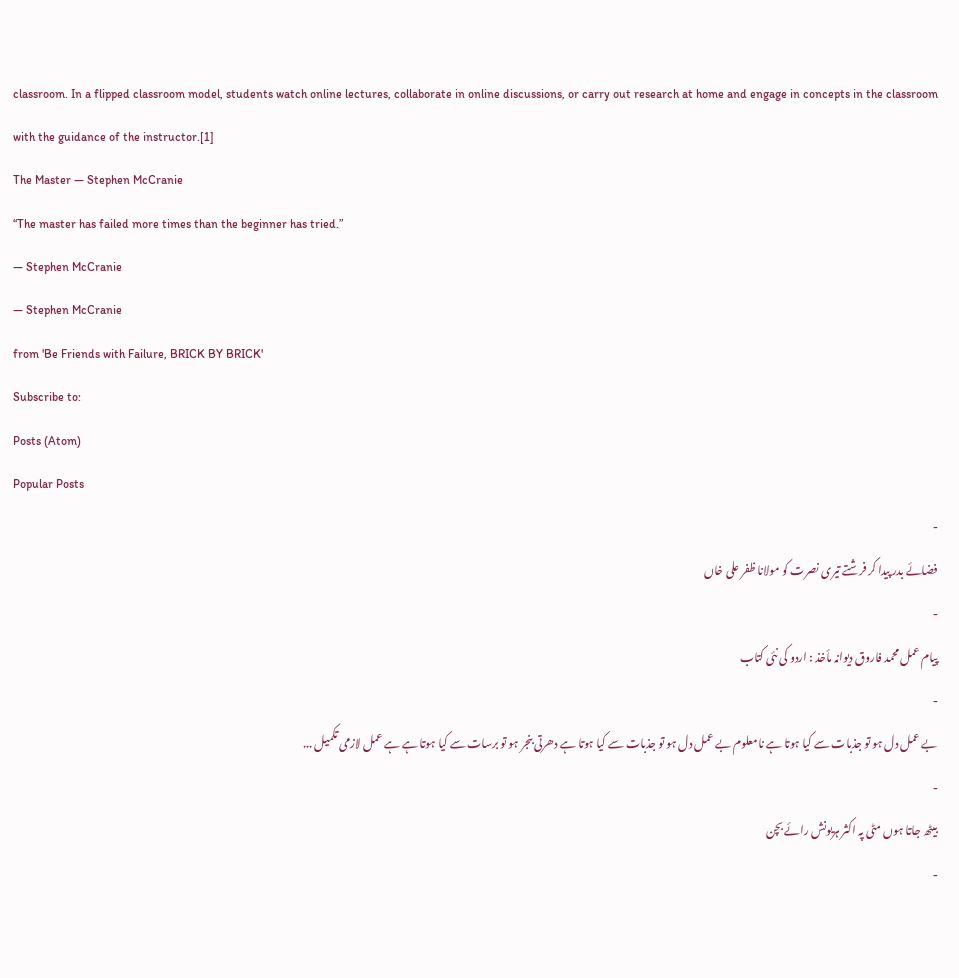classroom. In a flipped classroom model, students watch online lectures, collaborate in online discussions, or carry out research at home and engage in concepts in the classroom with the guidance of the instructor.[1]
The Master — Stephen McCranie
“The master has failed more times than the beginner has tried.”
— Stephen McCranie
— Stephen McCranie
from 'Be Friends with Failure, BRICK BY BRICK'
Subscribe to:
Posts (Atom)
Popular Posts
-
فضائے بدر پیدا کر فرشتے تیری نصرت کو مولانا ظفر علی خاں
-
پیام عمل محمد فاروق دیوانہ مأخذ : اردو کی نئی کتاب
-
بے عمل دل ہو تو جذبات سے کیا ہوتا ہے نامعلوم بے عمل دل ہو تو جذبات سے کیا ہوتا ہے دھرتی بنجر ہو تو برسات سے کیا ہوتا ہے ہے عمل لازمی تکمیل ...
-
بیٹھ جاتا ہوں مٹی پہ اکثر ہریونش رائے بچن
-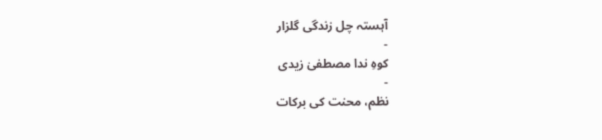آہستہ چل زندگی گلزار
-
کوہِ ندا مصطفیٰ زیدی
-
نظم، محنت کی برکات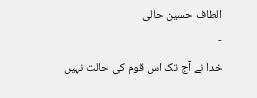الطاف حسین حالی
-
خدا نے آج تک اس قوم کی حالت نہیں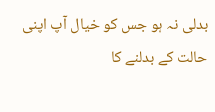بدلی نہ ہو جس کو خیال آپ اپنی حالت کے بدلنے کا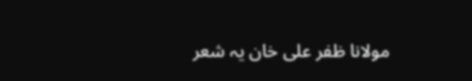مولانا ظفر علی خان یہ شعر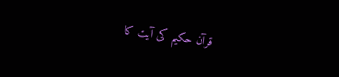قرآن حکیم کی آیت کا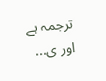ترجمہ ہے اور ی...